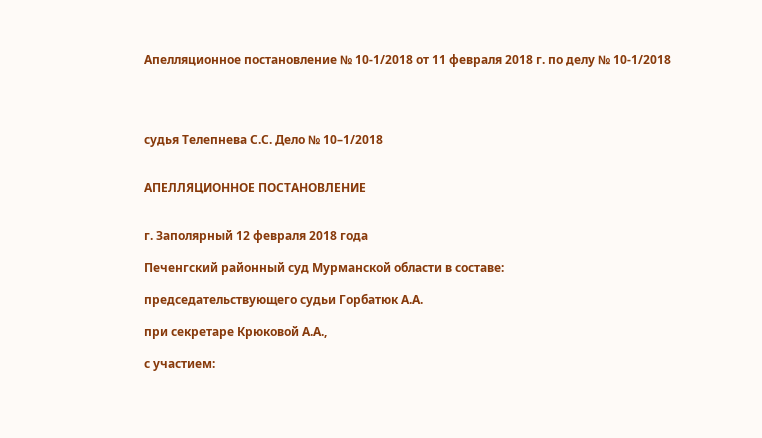Апелляционное постановление № 10-1/2018 от 11 февраля 2018 г. по делу № 10-1/2018




судья Телепнева С.С. Дело № 10–1/2018


АПЕЛЛЯЦИОННОЕ ПОСТАНОВЛЕНИЕ


г. Заполярный 12 февраля 2018 года

Печенгский районный суд Мурманской области в составе:

председательствующего судьи Горбатюк А.А.

при секретаре Крюковой А.А.,

с участием: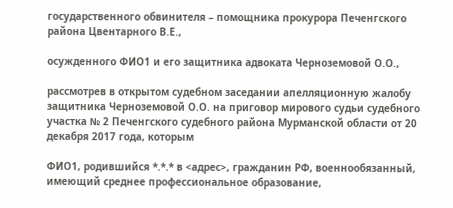государственного обвинителя – помощника прокурора Печенгского района Цвентарного В.Е.,

осужденного ФИО1 и его защитника адвоката Черноземовой О.О.,

рассмотрев в открытом судебном заседании апелляционную жалобу защитника Черноземовой О.О. на приговор мирового судьи судебного участка № 2 Печенгского судебного района Мурманской области от 20 декабря 2017 года, которым

ФИО1, родившийся *.*.* в <адрес>, гражданин РФ, военнообязанный, имеющий среднее профессиональное образование,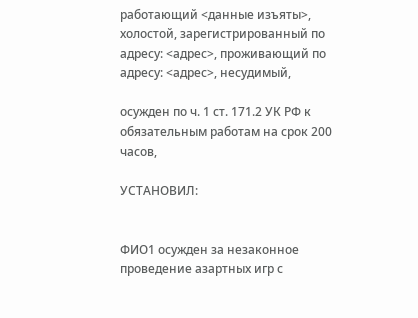работающий <данные изъяты>, холостой, зарегистрированный по адресу: <адрес>, проживающий по адресу: <адрес>, несудимый,

осужден по ч. 1 ст. 171.2 УК РФ к обязательным работам на срок 200 часов,

УСТАНОВИЛ:


ФИО1 осужден за незаконное проведение азартных игр с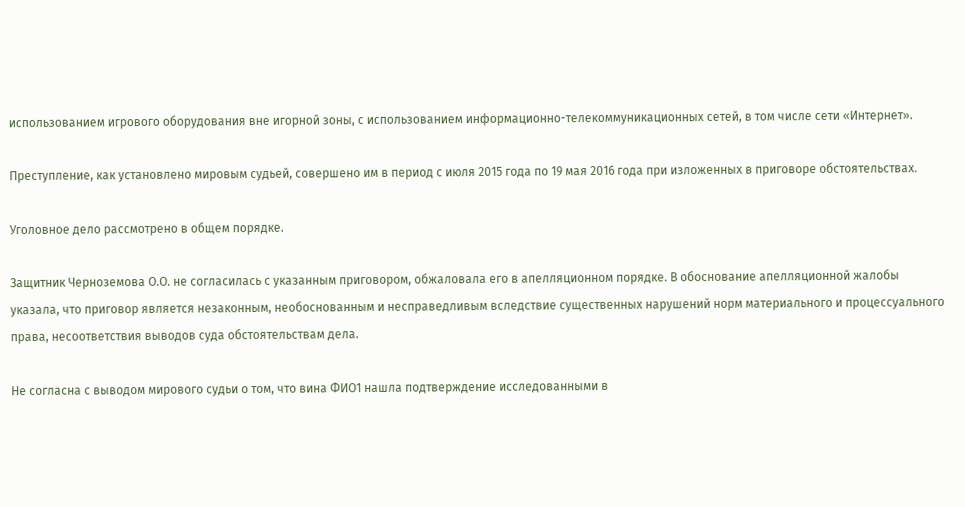использованием игрового оборудования вне игорной зоны, с использованием информационно-телекоммуникационных сетей, в том числе сети «Интернет».

Преступление, как установлено мировым судьей, совершено им в период с июля 2015 года по 19 мая 2016 года при изложенных в приговоре обстоятельствах.

Уголовное дело рассмотрено в общем порядке.

Защитник Черноземова О.О. не согласилась с указанным приговором, обжаловала его в апелляционном порядке. В обоснование апелляционной жалобы указала, что приговор является незаконным, необоснованным и несправедливым вследствие существенных нарушений норм материального и процессуального права, несоответствия выводов суда обстоятельствам дела.

Не согласна с выводом мирового судьи о том, что вина ФИО1 нашла подтверждение исследованными в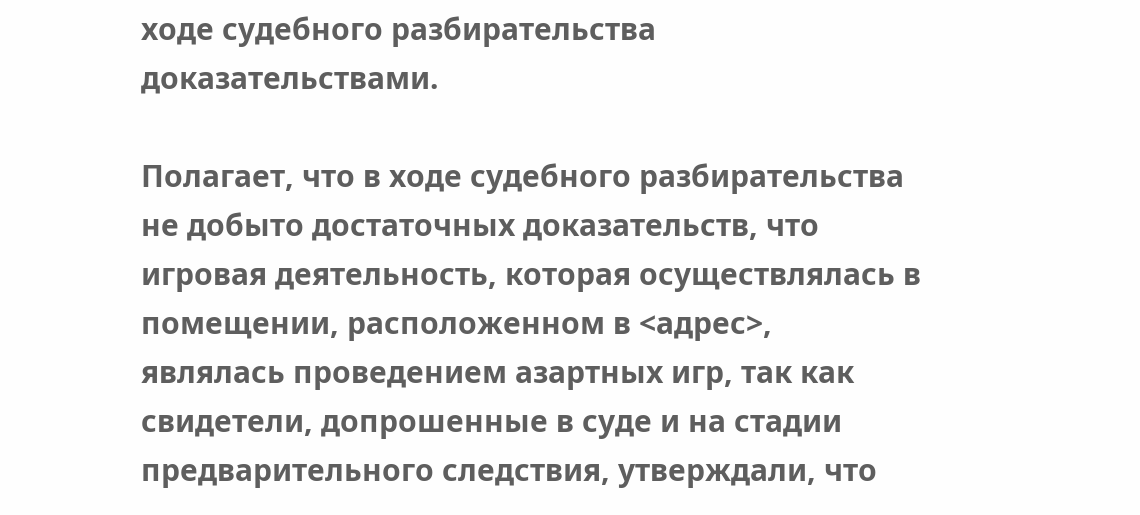ходе судебного разбирательства доказательствами.

Полагает, что в ходе судебного разбирательства не добыто достаточных доказательств, что игровая деятельность, которая осуществлялась в помещении, расположенном в <адрес>, являлась проведением азартных игр, так как свидетели, допрошенные в суде и на стадии предварительного следствия, утверждали, что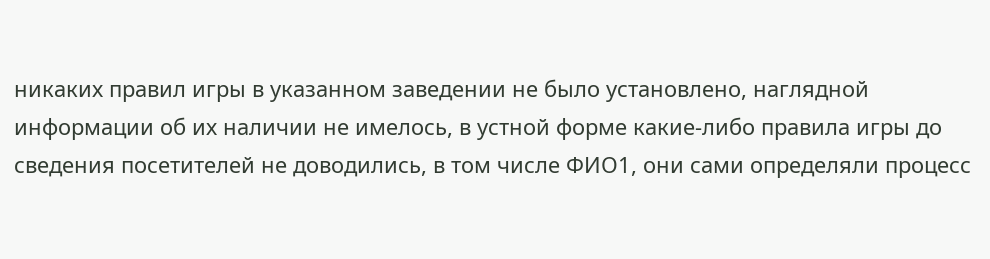никаких правил игры в указанном заведении не было установлено, наглядной информации об их наличии не имелось, в устной форме какие-либо правила игры до сведения посетителей не доводились, в том числе ФИО1, они сами определяли процесс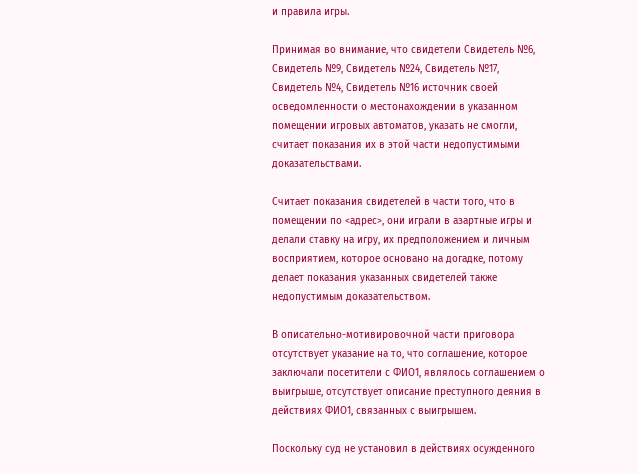и правила игры.

Принимая во внимание, что свидетели Свидетель №6, Свидетель №9, Свидетель №24, Свидетель №17, Свидетель №4, Свидетель №16 источник своей осведомленности о местонахождении в указанном помещении игровых автоматов, указать не смогли, считает показания их в этой части недопустимыми доказательствами.

Считает показания свидетелей в части того, что в помещении по <адрес>, они играли в азартные игры и делали ставку на игру, их предположением и личным восприятием, которое основано на догадке, потому делает показания указанных свидетелей также недопустимым доказательством.

В описательно-мотивировочной части приговора отсутствует указание на то, что соглашение, которое заключали посетители с ФИО1, являлось соглашением о выигрыше, отсутствует описание преступного деяния в действиях ФИО1, связанных с выигрышем.

Поскольку суд не установил в действиях осужденного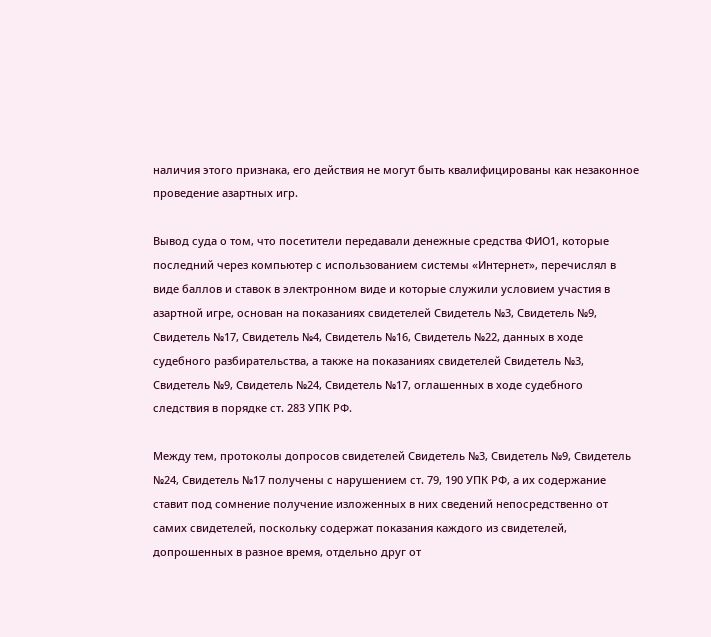наличия этого признака, его действия не могут быть квалифицированы как незаконное проведение азартных игр.

Вывод суда о том, что посетители передавали денежные средства ФИО1, которые последний через компьютер с использованием системы «Интернет», перечислял в виде баллов и ставок в электронном виде и которые служили условием участия в азартной игре, основан на показаниях свидетелей Свидетель №3, Свидетель №9, Свидетель №17, Свидетель №4, Свидетель №16, Свидетель №22, данных в ходе судебного разбирательства, а также на показаниях свидетелей Свидетель №3, Свидетель №9, Свидетель №24, Свидетель №17, оглашенных в ходе судебного следствия в порядке ст. 283 УПК РФ.

Между тем, протоколы допросов свидетелей Свидетель №3, Свидетель №9, Свидетель №24, Свидетель №17 получены с нарушением ст. 79, 190 УПК РФ, а их содержание ставит под сомнение получение изложенных в них сведений непосредственно от самих свидетелей, поскольку содержат показания каждого из свидетелей, допрошенных в разное время, отдельно друг от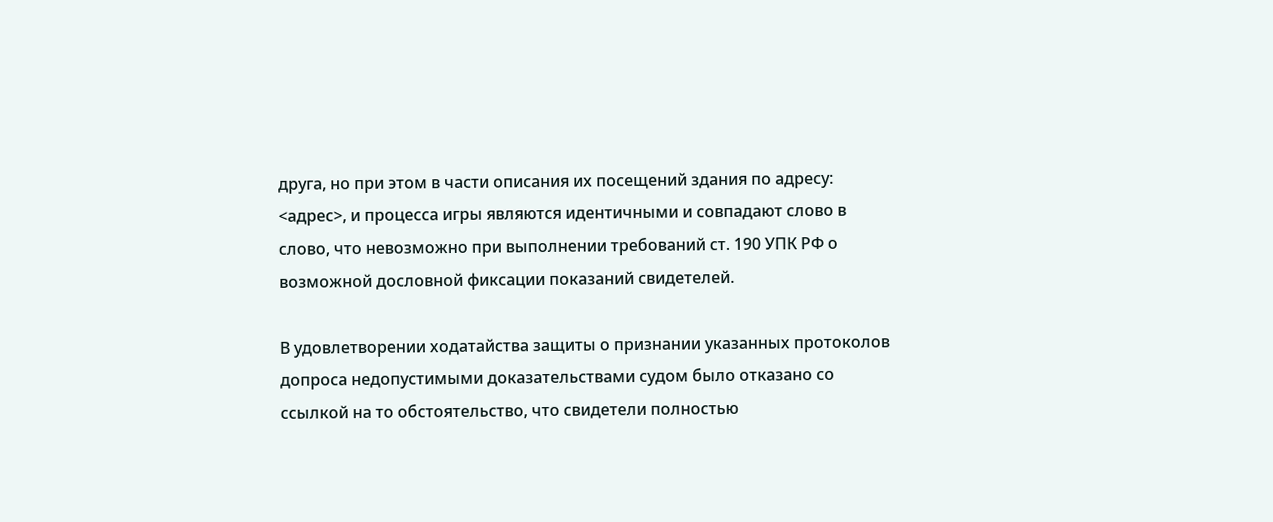друга, но при этом в части описания их посещений здания по адресу: <адрес>, и процесса игры являются идентичными и совпадают слово в слово, что невозможно при выполнении требований ст. 190 УПК РФ о возможной дословной фиксации показаний свидетелей.

В удовлетворении ходатайства защиты о признании указанных протоколов допроса недопустимыми доказательствами судом было отказано со ссылкой на то обстоятельство, что свидетели полностью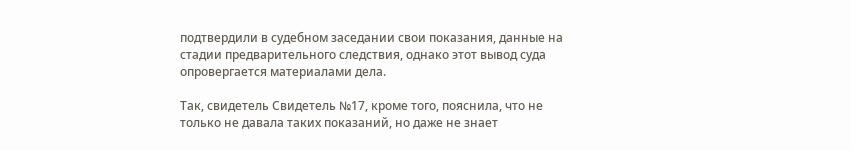подтвердили в судебном заседании свои показания, данные на стадии предварительного следствия, однако этот вывод суда опровергается материалами дела.

Так, свидетель Свидетель №17, кроме того, пояснила, что не только не давала таких показаний, но даже не знает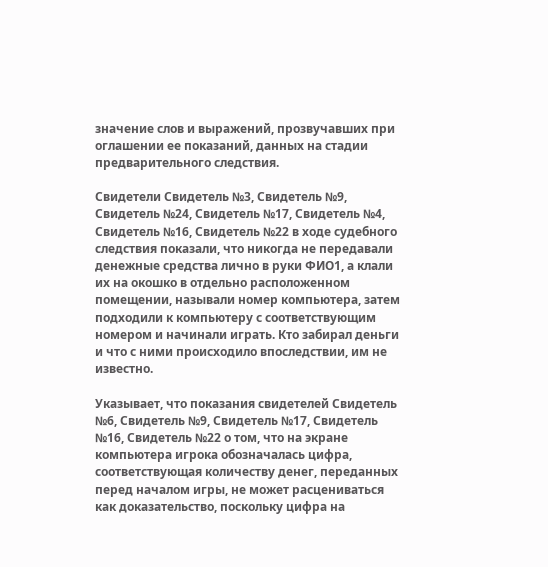значение слов и выражений, прозвучавших при оглашении ее показаний, данных на стадии предварительного следствия.

Свидетели Свидетель №3, Свидетель №9, Свидетель №24, Свидетель №17, Свидетель №4, Свидетель №16, Свидетель №22 в ходе судебного следствия показали, что никогда не передавали денежные средства лично в руки ФИО1, а клали их на окошко в отдельно расположенном помещении, называли номер компьютера, затем подходили к компьютеру с соответствующим номером и начинали играть. Кто забирал деньги и что с ними происходило впоследствии, им не известно.

Указывает, что показания свидетелей Свидетель №6, Свидетель №9, Свидетель №17, Свидетель №16, Свидетель №22 о том, что на экране компьютера игрока обозначалась цифра, соответствующая количеству денег, переданных перед началом игры, не может расцениваться как доказательство, поскольку цифра на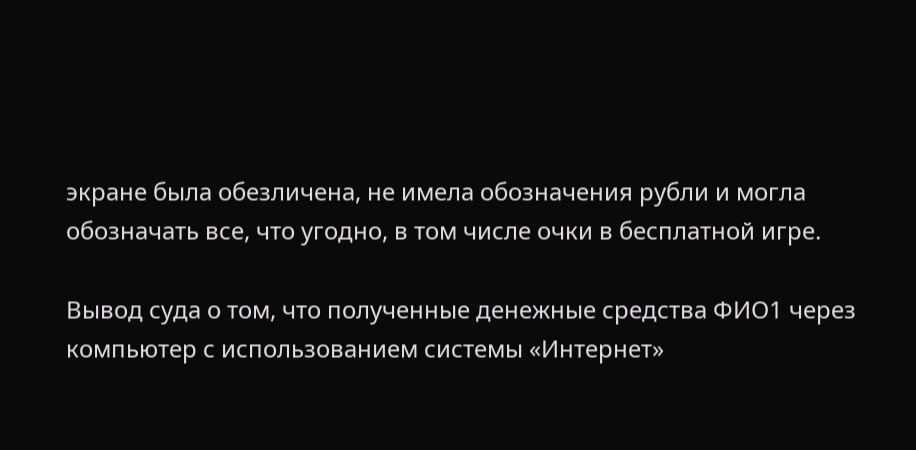экране была обезличена, не имела обозначения рубли и могла обозначать все, что угодно, в том числе очки в бесплатной игре.

Вывод суда о том, что полученные денежные средства ФИО1 через компьютер с использованием системы «Интернет»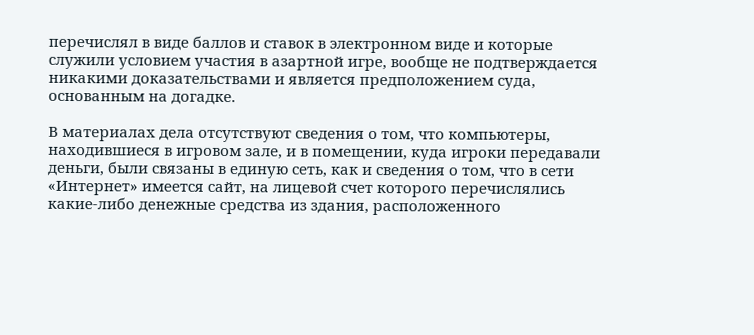перечислял в виде баллов и ставок в электронном виде и которые служили условием участия в азартной игре, вообще не подтверждается никакими доказательствами и является предположением суда, основанным на догадке.

В материалах дела отсутствуют сведения о том, что компьютеры, находившиеся в игровом зале, и в помещении, куда игроки передавали деньги, были связаны в единую сеть, как и сведения о том, что в сети «Интернет» имеется сайт, на лицевой счет которого перечислялись какие-либо денежные средства из здания, расположенного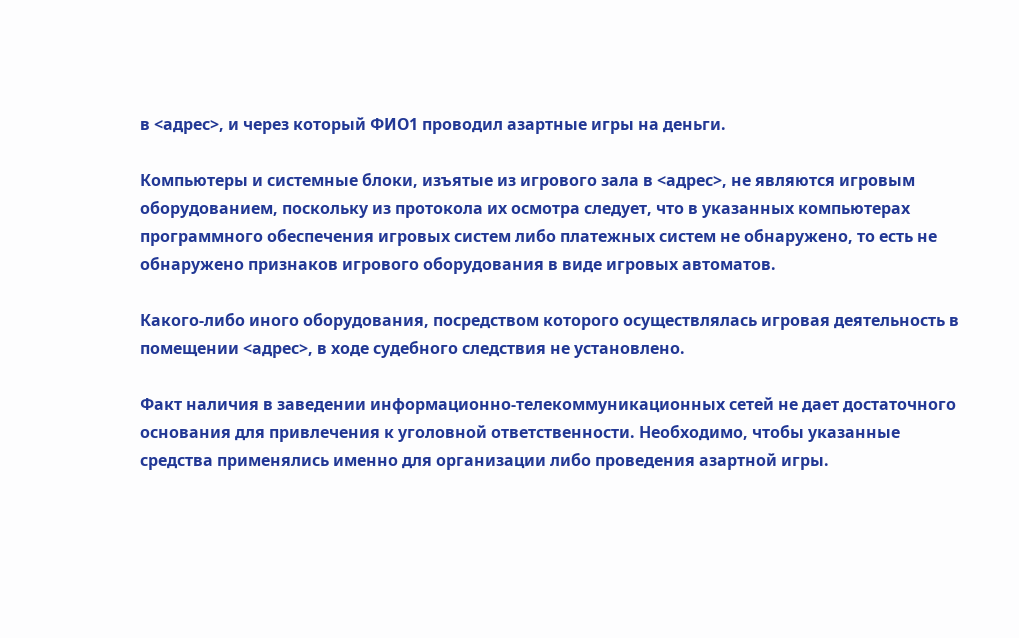в <адрес>, и через который ФИО1 проводил азартные игры на деньги.

Компьютеры и системные блоки, изъятые из игрового зала в <адрес>, не являются игровым оборудованием, поскольку из протокола их осмотра следует, что в указанных компьютерах программного обеспечения игровых систем либо платежных систем не обнаружено, то есть не обнаружено признаков игрового оборудования в виде игровых автоматов.

Какого-либо иного оборудования, посредством которого осуществлялась игровая деятельность в помещении <адрес>, в ходе судебного следствия не установлено.

Факт наличия в заведении информационно-телекоммуникационных сетей не дает достаточного основания для привлечения к уголовной ответственности. Необходимо, чтобы указанные средства применялись именно для организации либо проведения азартной игры.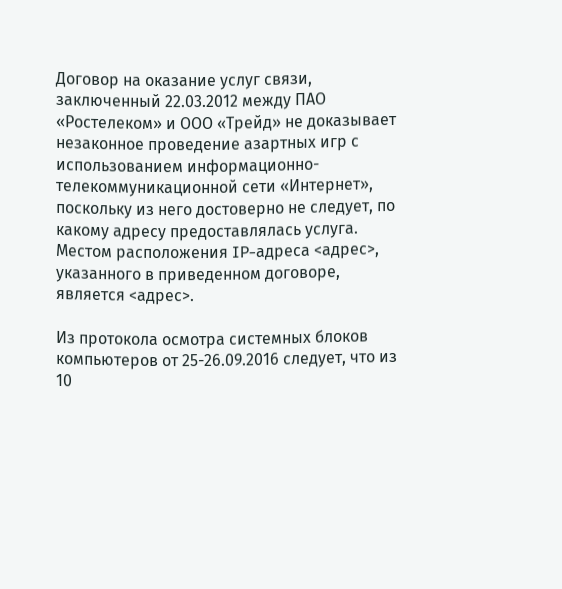Договор на оказание услуг связи, заключенный 22.03.2012 между ПАО «Ростелеком» и ООО «Трейд» не доказывает незаконное проведение азартных игр с использованием информационно-телекоммуникационной сети «Интернет», поскольку из него достоверно не следует, по какому адресу предоставлялась услуга. Местом расположения IP-адреса <адрес>, указанного в приведенном договоре, является <адрес>.

Из протокола осмотра системных блоков компьютеров от 25-26.09.2016 следует, что из 10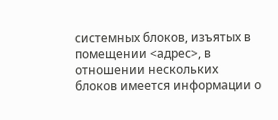системных блоков, изъятых в помещении <адрес>, в отношении нескольких блоков имеется информации о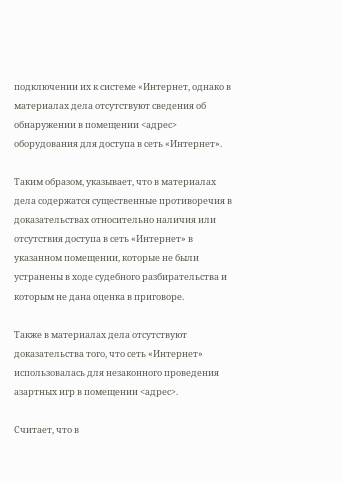подключении их к системе «Интернет, однако в материалах дела отсутствуют сведения об обнаружении в помещении <адрес> оборудования для доступа в сеть «Интернет».

Таким образом, указывает, что в материалах дела содержатся существенные противоречия в доказательствах относительно наличия или отсутствия доступа в сеть «Интернет» в указанном помещении, которые не были устранены в ходе судебного разбирательства и которым не дана оценка в приговоре.

Также в материалах дела отсутствуют доказательства того, что сеть «Интернет» использовалась для незаконного проведения азартных игр в помещении <адрес>.

Считает, что в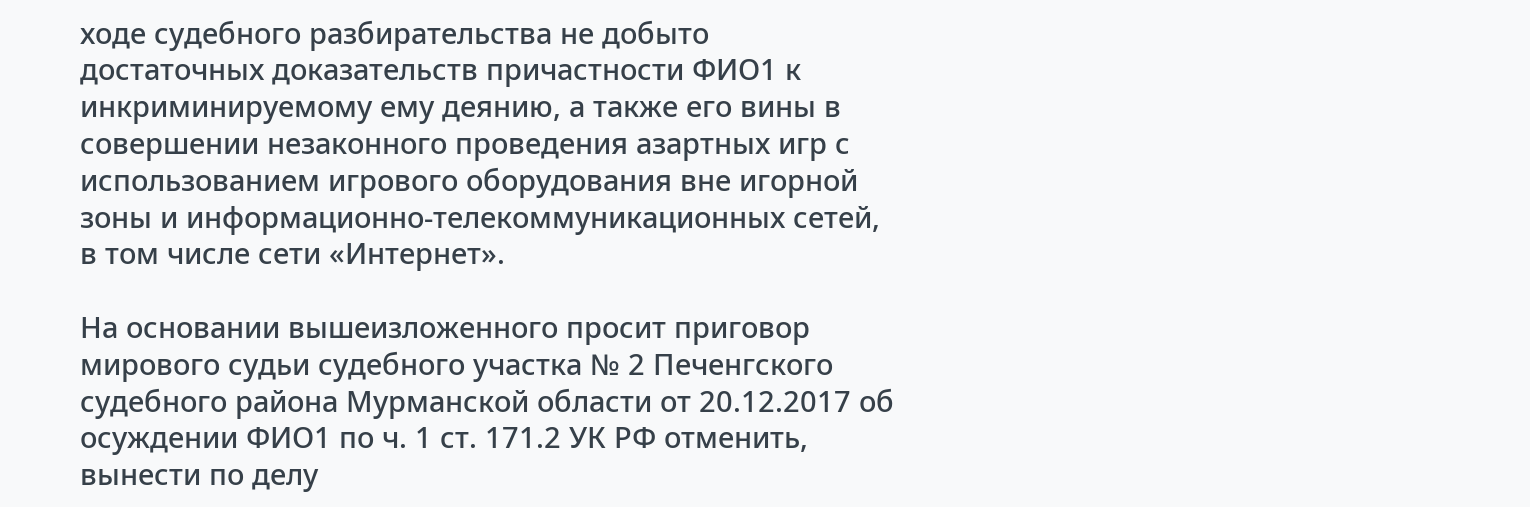ходе судебного разбирательства не добыто достаточных доказательств причастности ФИО1 к инкриминируемому ему деянию, а также его вины в совершении незаконного проведения азартных игр с использованием игрового оборудования вне игорной зоны и информационно-телекоммуникационных сетей, в том числе сети «Интернет».

На основании вышеизложенного просит приговор мирового судьи судебного участка № 2 Печенгского судебного района Мурманской области от 20.12.2017 об осуждении ФИО1 по ч. 1 ст. 171.2 УК РФ отменить, вынести по делу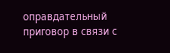оправдательный приговор в связи с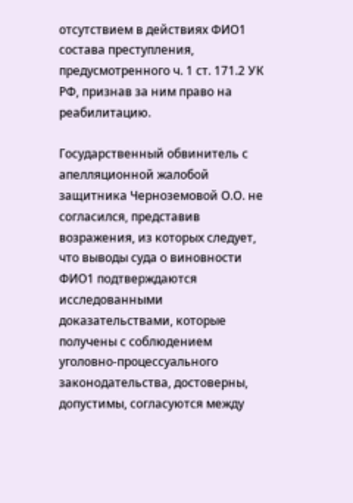отсутствием в действиях ФИО1 состава преступления, предусмотренного ч. 1 ст. 171.2 УК РФ, признав за ним право на реабилитацию.

Государственный обвинитель с апелляционной жалобой защитника Черноземовой О.О. не согласился, представив возражения, из которых следует, что выводы суда о виновности ФИО1 подтверждаются исследованными доказательствами, которые получены с соблюдением уголовно-процессуального законодательства, достоверны, допустимы, согласуются между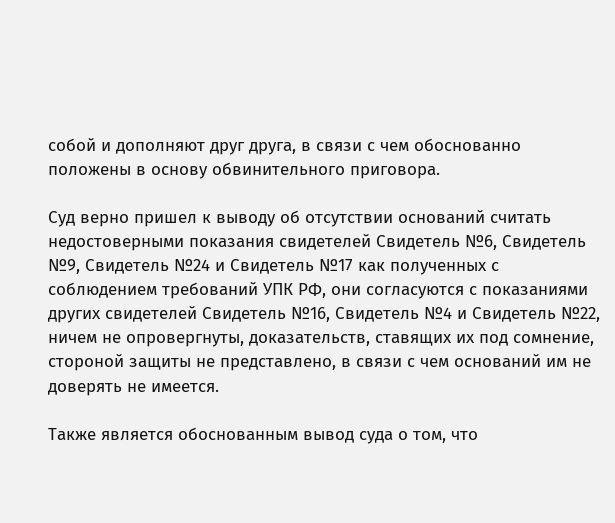собой и дополняют друг друга, в связи с чем обоснованно положены в основу обвинительного приговора.

Суд верно пришел к выводу об отсутствии оснований считать недостоверными показания свидетелей Свидетель №6, Свидетель №9, Свидетель №24 и Свидетель №17 как полученных с соблюдением требований УПК РФ, они согласуются с показаниями других свидетелей Свидетель №16, Свидетель №4 и Свидетель №22, ничем не опровергнуты, доказательств, ставящих их под сомнение, стороной защиты не представлено, в связи с чем оснований им не доверять не имеется.

Также является обоснованным вывод суда о том, что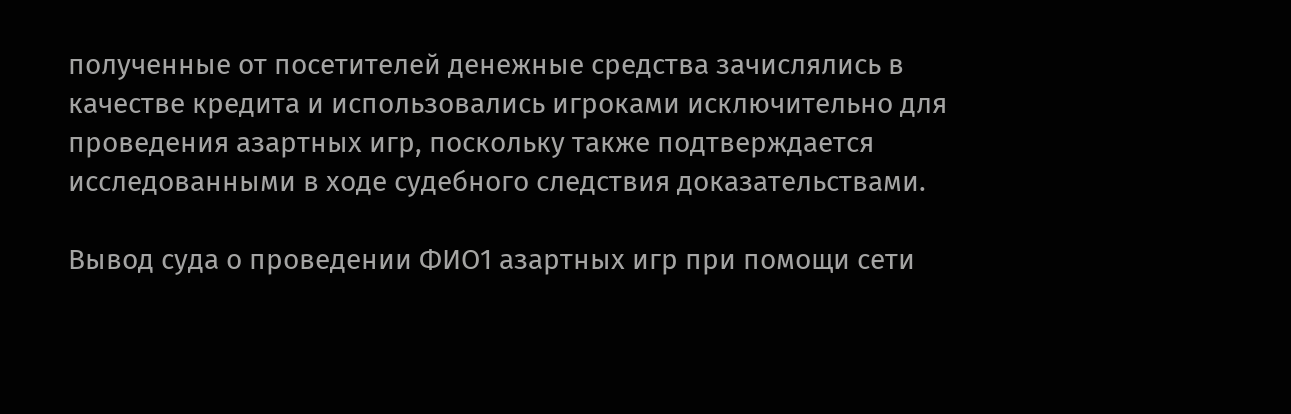полученные от посетителей денежные средства зачислялись в качестве кредита и использовались игроками исключительно для проведения азартных игр, поскольку также подтверждается исследованными в ходе судебного следствия доказательствами.

Вывод суда о проведении ФИО1 азартных игр при помощи сети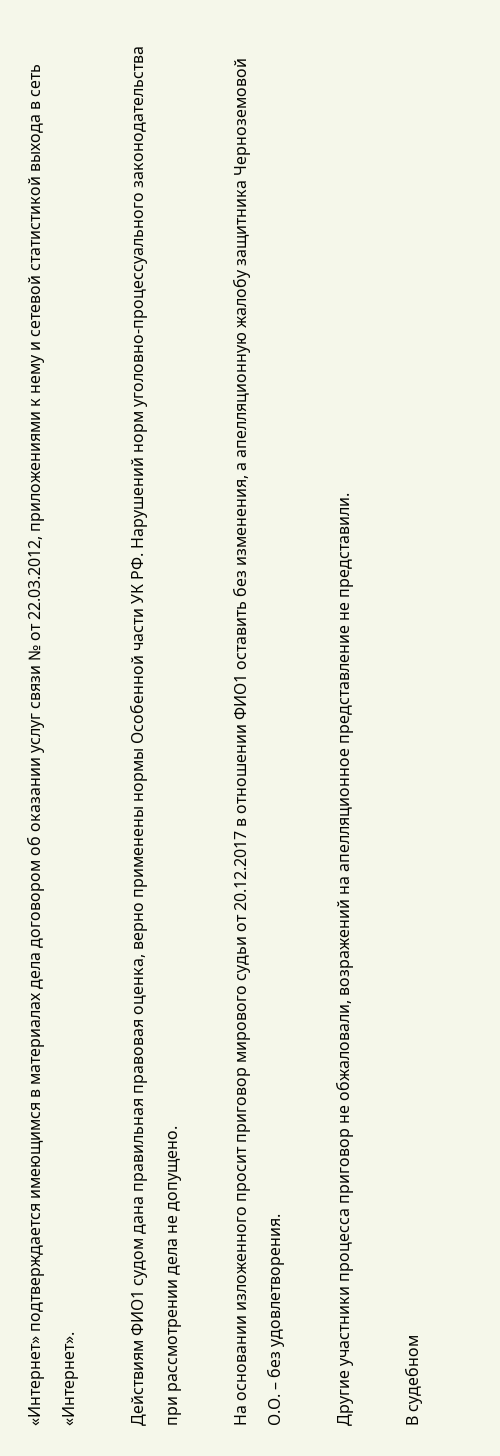«Интернет» подтверждается имеющимся в материалах дела договором об оказании услуг связи № от 22.03.2012, приложениями к нему и сетевой статистикой выхода в сеть «Интернет».

Действиям ФИО1 судом дана правильная правовая оценка, верно применены нормы Особенной части УК РФ. Нарушений норм уголовно-процессуального законодательства при рассмотрении дела не допущено.

На основании изложенного просит приговор мирового судьи от 20.12.2017 в отношении ФИО1 оставить без изменения, а апелляционную жалобу защитника Черноземовой О.О. – без удовлетворения.

Другие участники процесса приговор не обжаловали, возражений на апелляционное представление не представили.

В судебном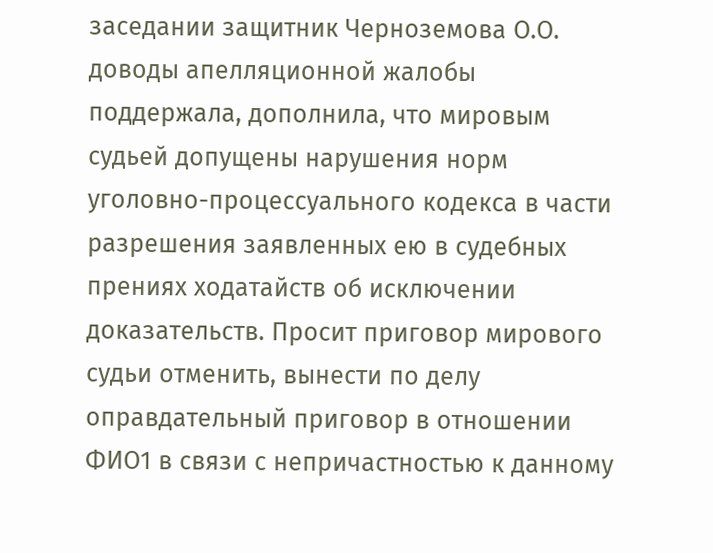заседании защитник Черноземова О.О. доводы апелляционной жалобы поддержала, дополнила, что мировым судьей допущены нарушения норм уголовно-процессуального кодекса в части разрешения заявленных ею в судебных прениях ходатайств об исключении доказательств. Просит приговор мирового судьи отменить, вынести по делу оправдательный приговор в отношении ФИО1 в связи с непричастностью к данному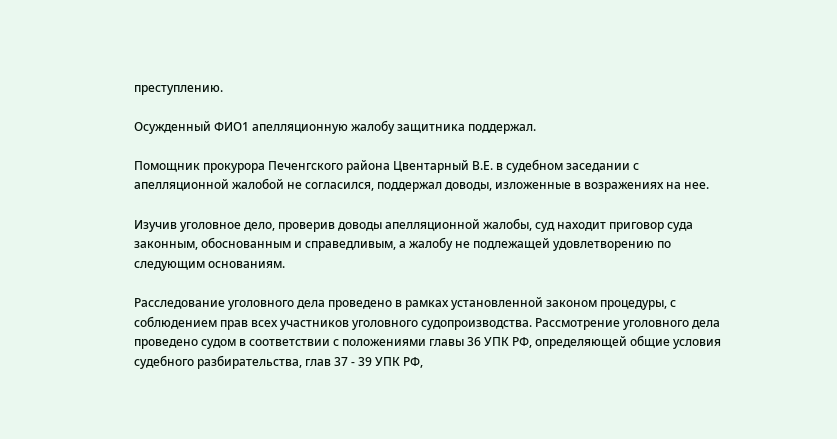преступлению.

Осужденный ФИО1 апелляционную жалобу защитника поддержал.

Помощник прокурора Печенгского района Цвентарный В.Е. в судебном заседании с апелляционной жалобой не согласился, поддержал доводы, изложенные в возражениях на нее.

Изучив уголовное дело, проверив доводы апелляционной жалобы, суд находит приговор суда законным, обоснованным и справедливым, а жалобу не подлежащей удовлетворению по следующим основаниям.

Расследование уголовного дела проведено в рамках установленной законом процедуры, с соблюдением прав всех участников уголовного судопроизводства. Рассмотрение уголовного дела проведено судом в соответствии с положениями главы 36 УПК РФ, определяющей общие условия судебного разбирательства, глав 37 - 39 УПК РФ,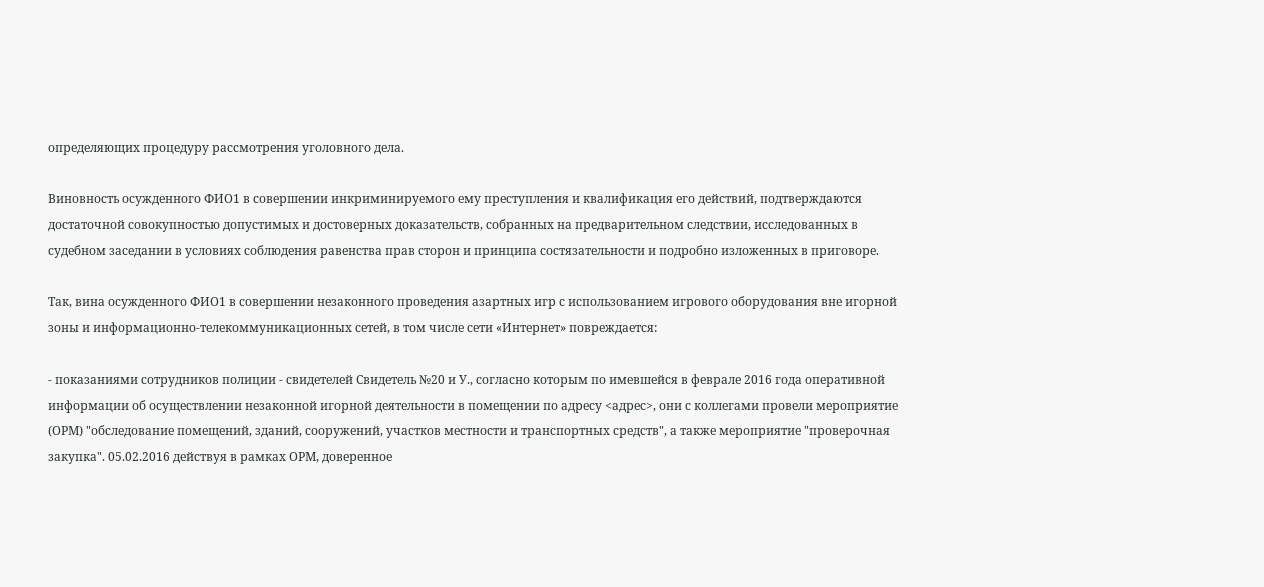определяющих процедуру рассмотрения уголовного дела.

Виновность осужденного ФИО1 в совершении инкриминируемого ему преступления и квалификация его действий, подтверждаются достаточной совокупностью допустимых и достоверных доказательств, собранных на предварительном следствии, исследованных в судебном заседании в условиях соблюдения равенства прав сторон и принципа состязательности и подробно изложенных в приговоре.

Так, вина осужденного ФИО1 в совершении незаконного проведения азартных игр с использованием игрового оборудования вне игорной зоны и информационно-телекоммуникационных сетей, в том числе сети «Интернет» повреждается:

- показаниями сотрудников полиции - свидетелей Свидетель №20 и У., согласно которым по имевшейся в феврале 2016 года оперативной информации об осуществлении незаконной игорной деятельности в помещении по адресу <адрес>, они с коллегами провели мероприятие (ОРМ) "обследование помещений, зданий, сооружений, участков местности и транспортных средств", а также мероприятие "проверочная закупка". 05.02.2016 действуя в рамках ОРМ, доверенное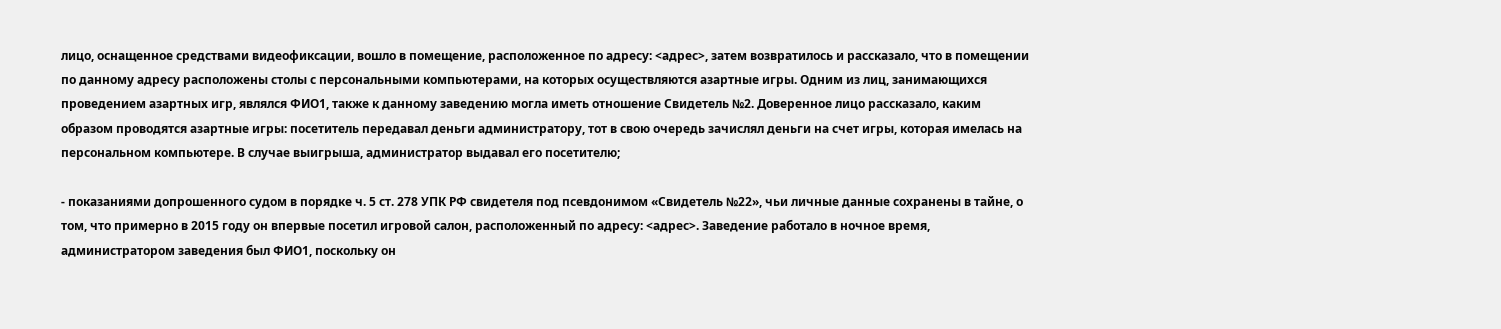лицо, оснащенное средствами видеофиксации, вошло в помещение, расположенное по адресу: <адрес>, затем возвратилось и рассказало, что в помещении по данному адресу расположены столы с персональными компьютерами, на которых осуществляются азартные игры. Одним из лиц, занимающихся проведением азартных игр, являлся ФИО1, также к данному заведению могла иметь отношение Свидетель №2. Доверенное лицо рассказало, каким образом проводятся азартные игры: посетитель передавал деньги администратору, тот в свою очередь зачислял деньги на счет игры, которая имелась на персональном компьютере. В случае выигрыша, администратор выдавал его посетителю;

- показаниями допрошенного судом в порядке ч. 5 ст. 278 УПК РФ свидетеля под псевдонимом «Свидетель №22», чьи личные данные сохранены в тайне, о том, что примерно в 2015 году он впервые посетил игровой салон, расположенный по адресу: <адрес>. Заведение работало в ночное время, администратором заведения был ФИО1, поскольку он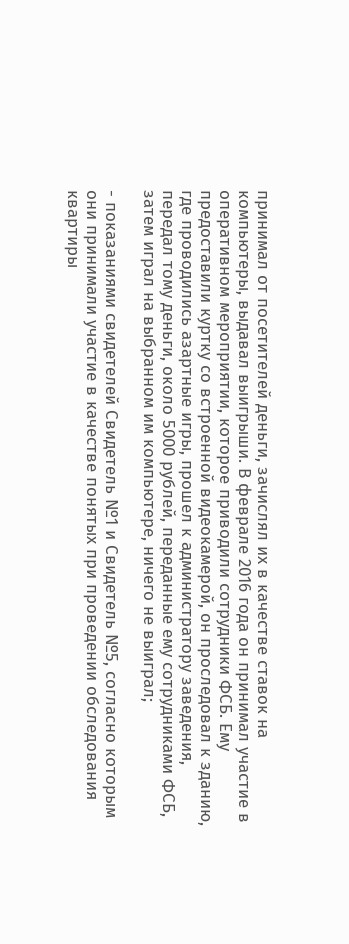принимал от посетителей деньги, зачислял их в качестве ставок на компьютеры, выдавал выигрыши. В феврале 2016 года он принимал участие в оперативном мероприятии, которое приводили сотрудники ФСБ. Ему предоставили куртку со встроенной видеокамерой, он проследовал к зданию, где проводились азартные игры, прошел к администратору заведения, передал тому деньги, около 5000 рублей, переданные ему сотрудниками ФСБ, затем играл на выбранном им компьютере, ничего не выиграл;

- показаниями свидетелей Свидетель №1 и Свидетель №5, согласно которым они принимали участие в качестве понятых при проведении обследования квартиры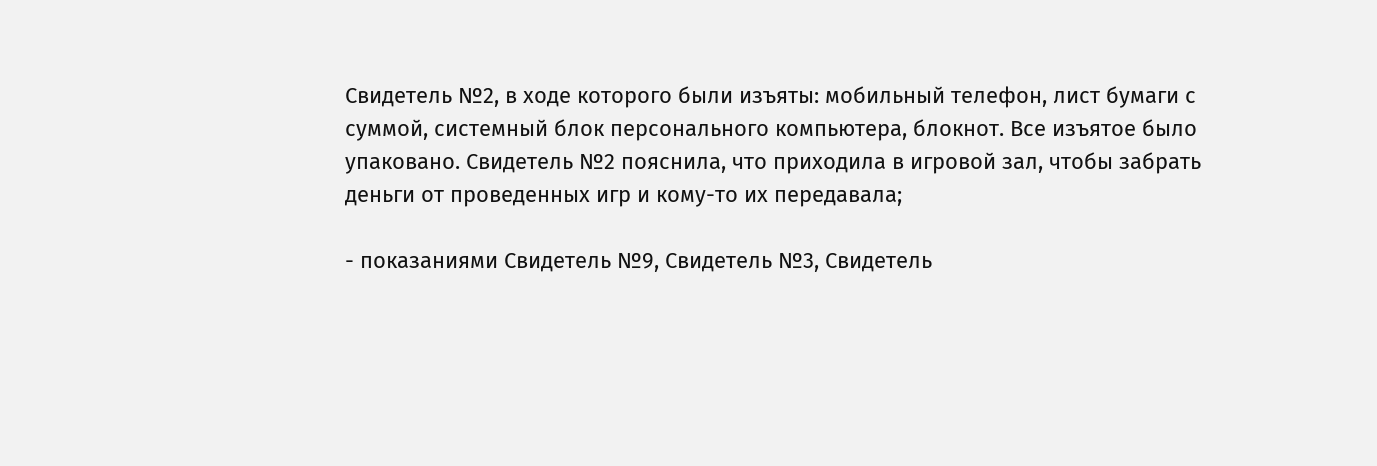Свидетель №2, в ходе которого были изъяты: мобильный телефон, лист бумаги с суммой, системный блок персонального компьютера, блокнот. Все изъятое было упаковано. Свидетель №2 пояснила, что приходила в игровой зал, чтобы забрать деньги от проведенных игр и кому-то их передавала;

- показаниями Свидетель №9, Свидетель №3, Свидетель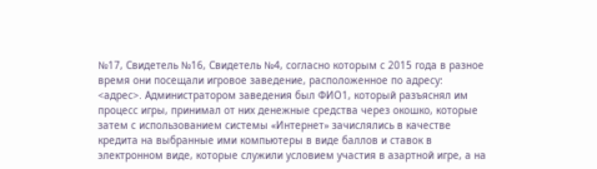№17, Свидетель №16, Свидетель №4, согласно которым с 2015 года в разное время они посещали игровое заведение, расположенное по адресу: <адрес>. Администратором заведения был ФИО1, который разъяснял им процесс игры, принимал от них денежные средства через окошко, которые затем с использованием системы «Интернет» зачислялись в качестве кредита на выбранные ими компьютеры в виде баллов и ставок в электронном виде, которые служили условием участия в азартной игре, а на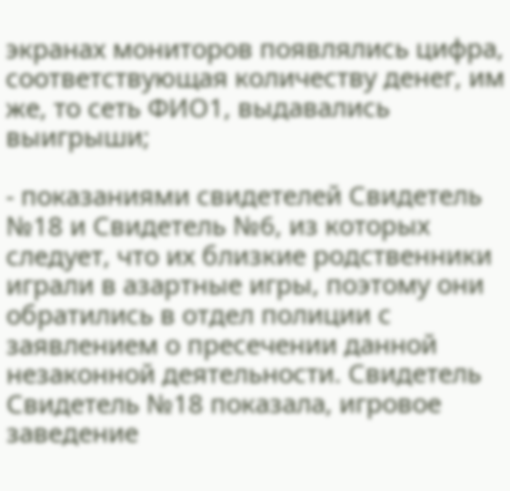экранах мониторов появлялись цифра, соответствующая количеству денег, им же, то сеть ФИО1, выдавались выигрыши;

- показаниями свидетелей Свидетель №18 и Свидетель №6, из которых следует, что их близкие родственники играли в азартные игры, поэтому они обратились в отдел полиции с заявлением о пресечении данной незаконной деятельности. Свидетель Свидетель №18 показала, игровое заведение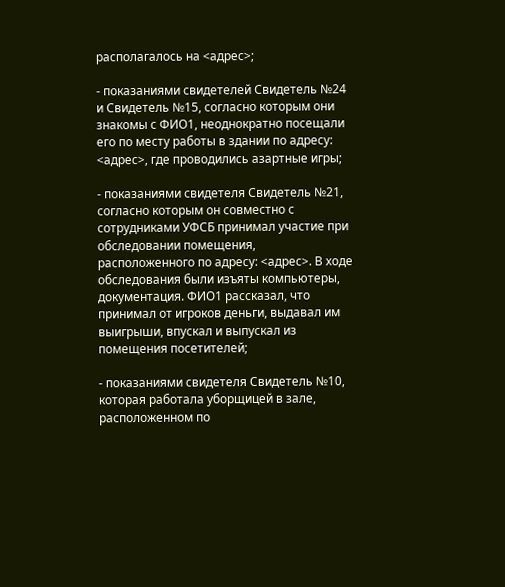располагалось на <адрес>;

- показаниями свидетелей Свидетель №24 и Свидетель №15, согласно которым они знакомы с ФИО1, неоднократно посещали его по месту работы в здании по адресу: <адрес>, где проводились азартные игры;

- показаниями свидетеля Свидетель №21, согласно которым он совместно с сотрудниками УФСБ принимал участие при обследовании помещения, расположенного по адресу: <адрес>. В ходе обследования были изъяты компьютеры, документация. ФИО1 рассказал, что принимал от игроков деньги, выдавал им выигрыши, впускал и выпускал из помещения посетителей;

- показаниями свидетеля Свидетель №10, которая работала уборщицей в зале, расположенном по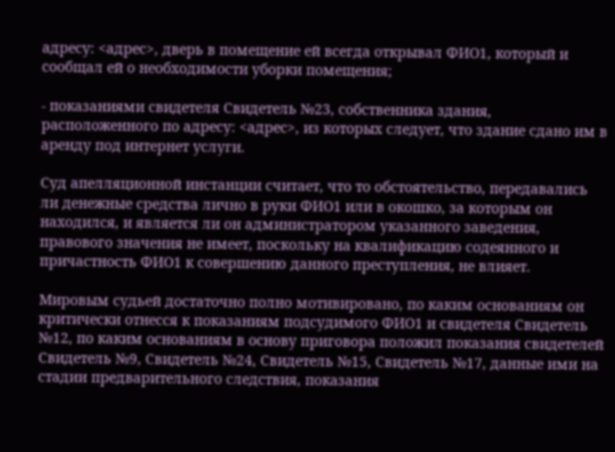адресу: <адрес>, дверь в помещение ей всегда открывал ФИО1, который и сообщал ей о необходимости уборки помещения;

- показаниями свидетеля Свидетель №23, собственника здания, расположенного по адресу: <адрес>, из которых следует, что здание сдано им в аренду под интернет услуги.

Суд апелляционной инстанции считает, что то обстоятельство, передавались ли денежные средства лично в руки ФИО1 или в окошко, за которым он находился, и является ли он администратором указанного заведения, правового значения не имеет, поскольку на квалификацию содеянного и причастность ФИО1 к совершению данного преступления, не влияет.

Мировым судьей достаточно полно мотивировано, по каким основаниям он критически отнесся к показаниям подсудимого ФИО1 и свидетеля Свидетель №12, по каким основаниям в основу приговора положил показания свидетелей Свидетель №9, Свидетель №24, Свидетель №15, Свидетель №17, данные ими на стадии предварительного следствия, показания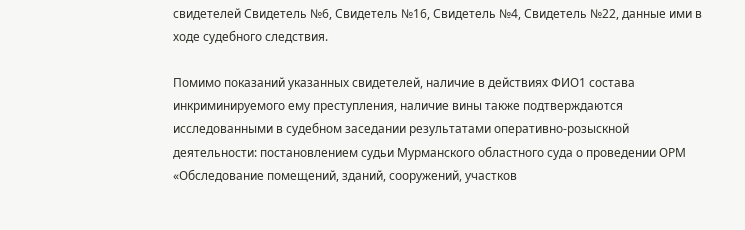свидетелей Свидетель №6, Свидетель №16, Свидетель №4, Свидетель №22, данные ими в ходе судебного следствия.

Помимо показаний указанных свидетелей, наличие в действиях ФИО1 состава инкриминируемого ему преступления, наличие вины также подтверждаются исследованными в судебном заседании результатами оперативно-розыскной деятельности: постановлением судьи Мурманского областного суда о проведении ОРМ «Обследование помещений, зданий, сооружений, участков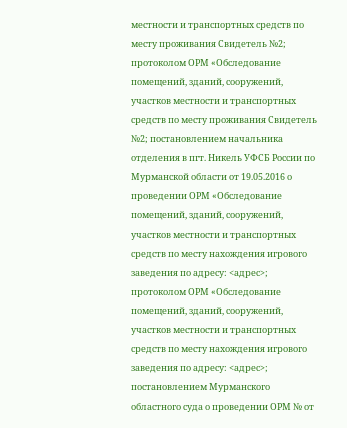местности и транспортных средств по месту проживания Свидетель №2; протоколом ОРМ «Обследование помещений, зданий, сооружений, участков местности и транспортных средств по месту проживания Свидетель №2; постановлением начальника отделения в пгт. Никель УФСБ России по Мурманской области от 19.05.2016 о проведении ОРМ «Обследование помещений, зданий, сооружений, участков местности и транспортных средств по месту нахождения игрового заведения по адресу: <адрес>; протоколом ОРМ «Обследование помещений, зданий, сооружений, участков местности и транспортных средств по месту нахождения игрового заведения по адресу: <адрес>; постановлением Мурманского областного суда о проведении ОРМ № от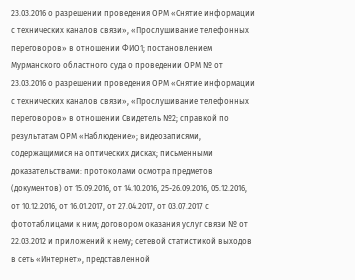23.03.2016 о разрешении проведения ОРМ «Снятие информации с технических каналов связи», «Прослушивание телефонных переговоров» в отношении ФИО1; постановлением Мурманского областного суда о проведении ОРМ № от 23.03.2016 о разрешении проведения ОРМ «Снятие информации с технических каналов связи», «Прослушивание телефонных переговоров» в отношении Свидетель №2; справкой по результатам ОРМ «Наблюдение»; видеозаписями, содержащимися на оптических дисках; письменными доказательствами: протоколами осмотра предметов (документов) от 15.09.2016, от 14.10.2016, 25-26.09.2016, 05.12.2016, от 10.12.2016, от 16.01.2017, от 27.04.2017, от 03.07.2017 с фототаблицами к ним; договором оказания услуг связи № от 22.03.2012 и приложений к нему; сетевой статистикой выходов в сеть «Интернет», представленной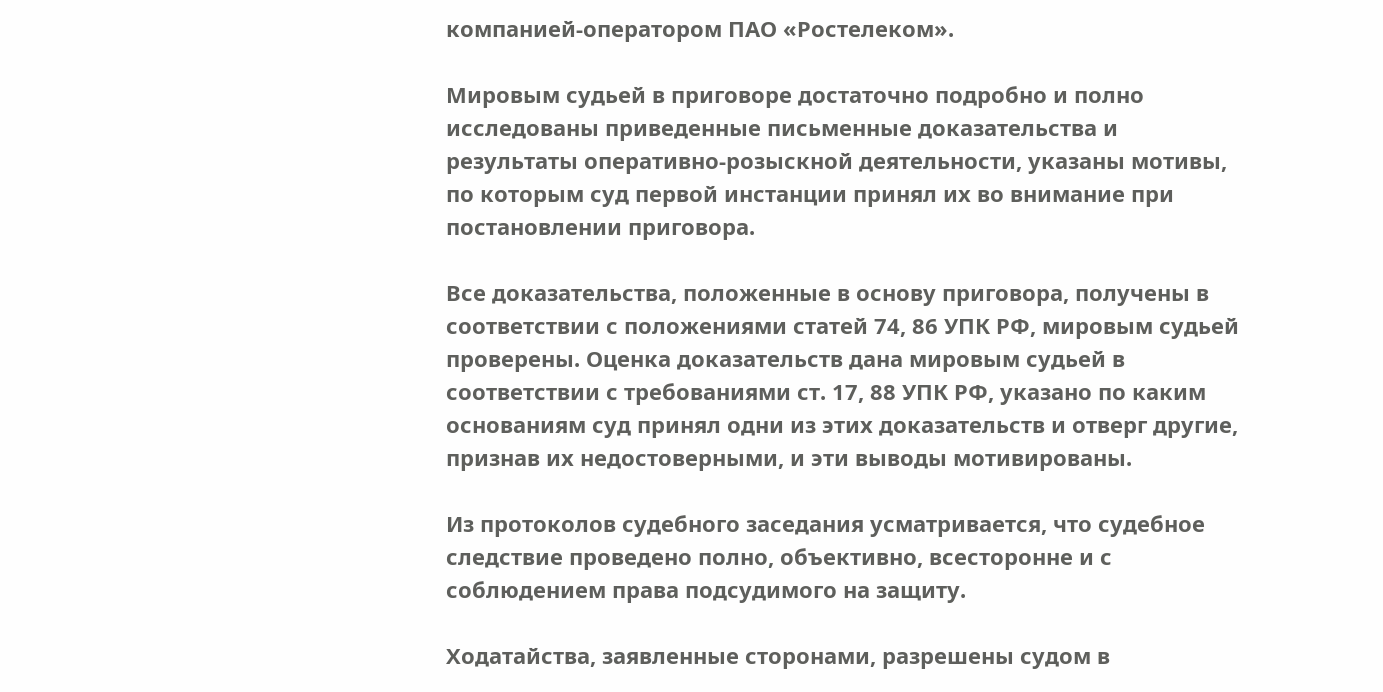компанией-оператором ПАО «Ростелеком».

Мировым судьей в приговоре достаточно подробно и полно исследованы приведенные письменные доказательства и результаты оперативно-розыскной деятельности, указаны мотивы, по которым суд первой инстанции принял их во внимание при постановлении приговора.

Все доказательства, положенные в основу приговора, получены в соответствии с положениями статей 74, 86 УПК РФ, мировым судьей проверены. Оценка доказательств дана мировым судьей в соответствии с требованиями ст. 17, 88 УПК РФ, указано по каким основаниям суд принял одни из этих доказательств и отверг другие, признав их недостоверными, и эти выводы мотивированы.

Из протоколов судебного заседания усматривается, что судебное следствие проведено полно, объективно, всесторонне и с соблюдением права подсудимого на защиту.

Ходатайства, заявленные сторонами, разрешены судом в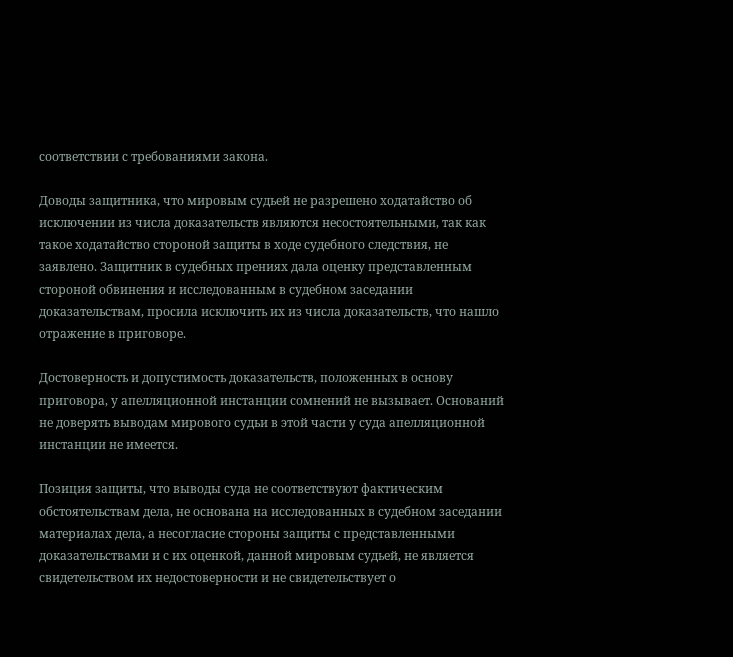соответствии с требованиями закона.

Доводы защитника, что мировым судьей не разрешено ходатайство об исключении из числа доказательств являются несостоятельными, так как такое ходатайство стороной защиты в ходе судебного следствия, не заявлено. Защитник в судебных прениях дала оценку представленным стороной обвинения и исследованным в судебном заседании доказательствам, просила исключить их из числа доказательств, что нашло отражение в приговоре.

Достоверность и допустимость доказательств, положенных в основу приговора, у апелляционной инстанции сомнений не вызывает. Оснований не доверять выводам мирового судьи в этой части у суда апелляционной инстанции не имеется.

Позиция защиты, что выводы суда не соответствуют фактическим обстоятельствам дела, не основана на исследованных в судебном заседании материалах дела, а несогласие стороны защиты с представленными доказательствами и с их оценкой, данной мировым судьей, не является свидетельством их недостоверности и не свидетельствует о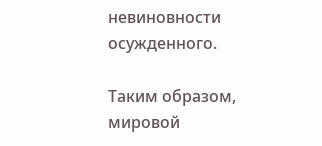невиновности осужденного.

Таким образом, мировой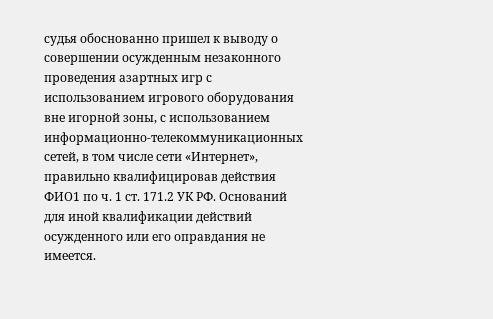судья обоснованно пришел к выводу о совершении осужденным незаконного проведения азартных игр с использованием игрового оборудования вне игорной зоны, с использованием информационно-телекоммуникационных сетей, в том числе сети «Интернет», правильно квалифицировав действия ФИО1 по ч. 1 ст. 171.2 УК РФ. Оснований для иной квалификации действий осужденного или его оправдания не имеется.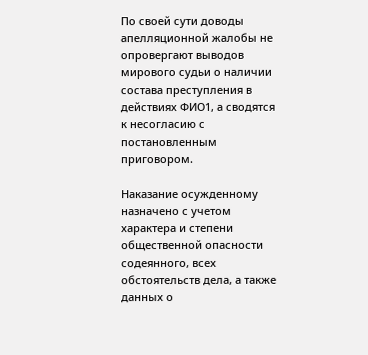По своей сути доводы апелляционной жалобы не опровергают выводов мирового судьи о наличии состава преступления в действиях ФИО1, а сводятся к несогласию с постановленным приговором.

Наказание осужденному назначено с учетом характера и степени общественной опасности содеянного, всех обстоятельств дела, а также данных о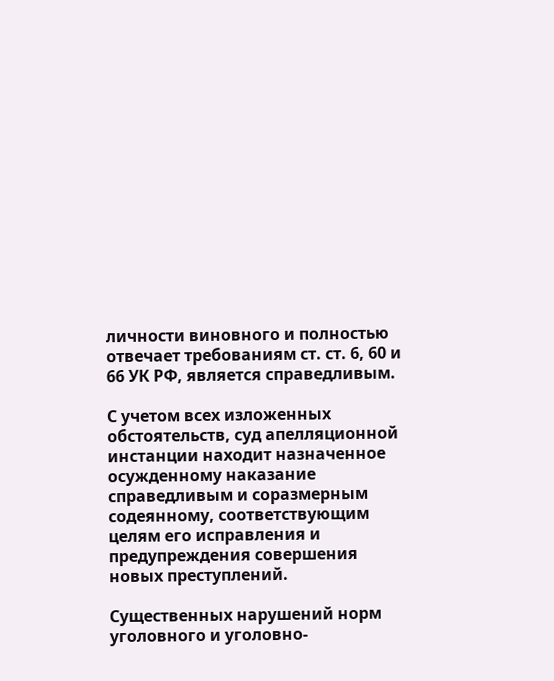личности виновного и полностью отвечает требованиям ст. ст. 6, 60 и 66 УК РФ, является справедливым.

С учетом всех изложенных обстоятельств, суд апелляционной инстанции находит назначенное осужденному наказание справедливым и соразмерным содеянному, соответствующим целям его исправления и предупреждения совершения новых преступлений.

Существенных нарушений норм уголовного и уголовно-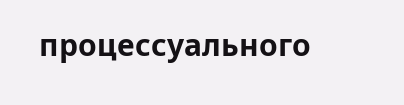процессуального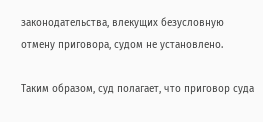законодательства, влекущих безусловную отмену приговора, судом не установлено.

Таким образом, суд полагает, что приговор суда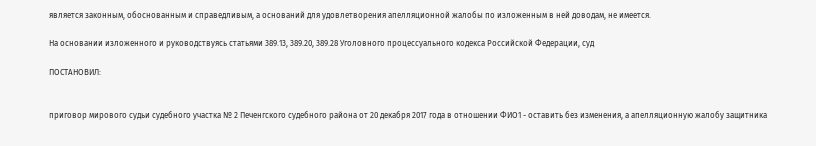является законным, обоснованным и справедливым, а оснований для удовлетворения апелляционной жалобы по изложенным в ней доводам, не имеется.

На основании изложенного и руководствуясь статьями 389.13, 389.20, 389.28 Уголовного процессуального кодекса Российской Федерации, суд

ПОСТАНОВИЛ:


приговор мирового судьи судебного участка № 2 Печенгского судебного района от 20 декабря 2017 года в отношении ФИО1 - оставить без изменения, а апелляционную жалобу защитника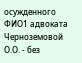осужденного ФИО1 адвоката Черноземовой О.О. - без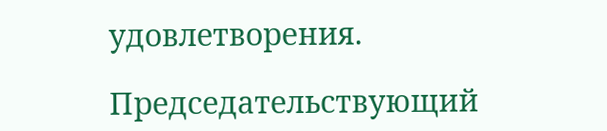удовлетворения.

Председательствующий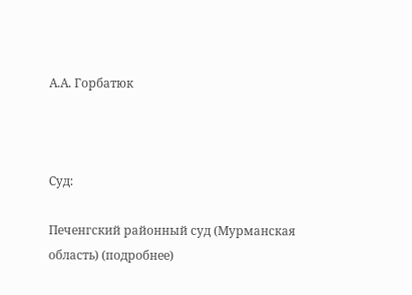А.А. Горбатюк



Суд:

Печенгский районный суд (Мурманская область) (подробнее)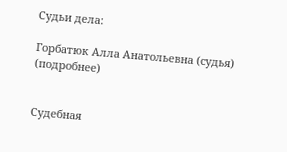Судьи дела:

Горбатюк Алла Анатольевна (судья) (подробнее)


Судебная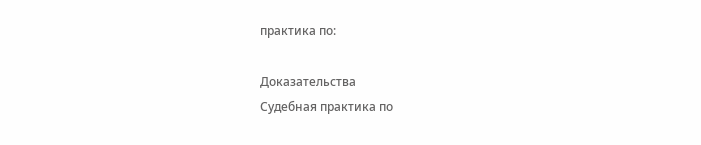практика по:

Доказательства
Судебная практика по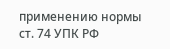применению нормы ст. 74 УПК РФ